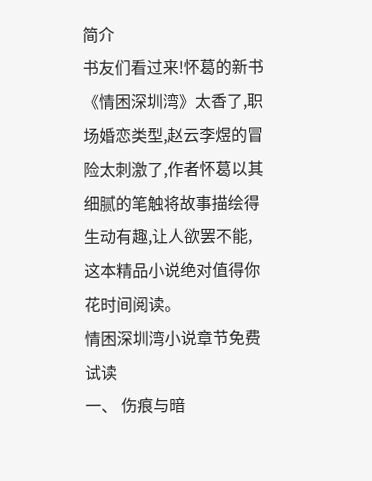简介
书友们看过来!怀葛的新书《情困深圳湾》太香了,职场婚恋类型,赵云李煜的冒险太刺激了,作者怀葛以其细腻的笔触将故事描绘得生动有趣,让人欲罢不能,这本精品小说绝对值得你花时间阅读。
情困深圳湾小说章节免费试读
一、 伤痕与暗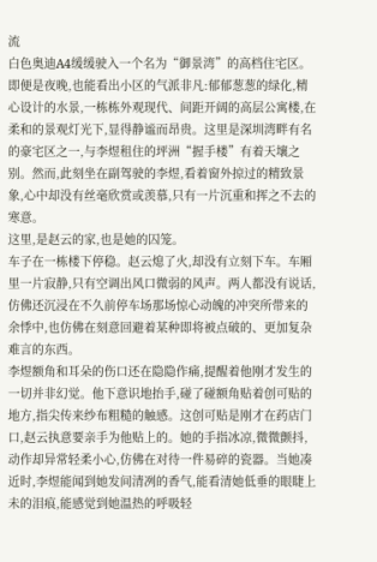流
白色奥迪A4缓缓驶入一个名为“御景湾”的高档住宅区。即便是夜晚,也能看出小区的气派非凡:郁郁葱葱的绿化,精心设计的水景,一栋栋外观现代、间距开阔的高层公寓楼,在柔和的景观灯光下,显得静谧而昂贵。这里是深圳湾畔有名的豪宅区之一,与李煜租住的坪洲“握手楼”有着天壤之别。然而,此刻坐在副驾驶的李煜,看着窗外掠过的精致景象,心中却没有丝毫欣赏或羡慕,只有一片沉重和挥之不去的寒意。
这里,是赵云的家,也是她的囚笼。
车子在一栋楼下停稳。赵云熄了火,却没有立刻下车。车厢里一片寂静,只有空调出风口微弱的风声。两人都没有说话,仿佛还沉浸在不久前停车场那场惊心动魄的冲突所带来的余悸中,也仿佛在刻意回避着某种即将被点破的、更加复杂难言的东西。
李煜额角和耳朵的伤口还在隐隐作痛,提醒着他刚才发生的一切并非幻觉。他下意识地抬手,碰了碰额角贴着创可贴的地方,指尖传来纱布粗糙的触感。这创可贴是刚才在药店门口,赵云执意要亲手为他贴上的。她的手指冰凉,微微颤抖,动作却异常轻柔小心,仿佛在对待一件易碎的瓷器。当她凑近时,李煜能闻到她发间清冽的香气,能看清她低垂的眼睫上未的泪痕,能感觉到她温热的呼吸轻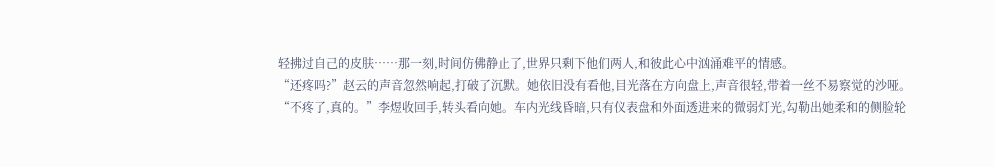轻拂过自己的皮肤……那一刻,时间仿佛静止了,世界只剩下他们两人,和彼此心中汹涌难平的情感。
“还疼吗?”赵云的声音忽然响起,打破了沉默。她依旧没有看他,目光落在方向盘上,声音很轻,带着一丝不易察觉的沙哑。
“不疼了,真的。”李煜收回手,转头看向她。车内光线昏暗,只有仪表盘和外面透进来的微弱灯光,勾勒出她柔和的侧脸轮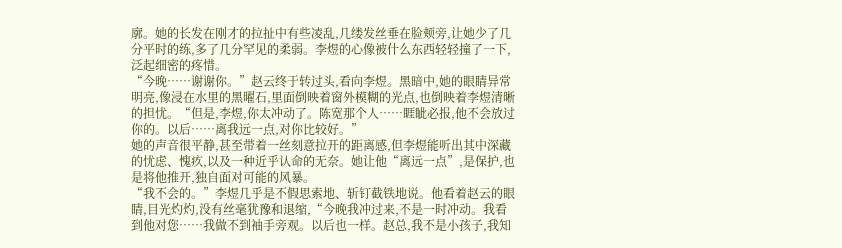廓。她的长发在刚才的拉扯中有些凌乱,几缕发丝垂在脸颊旁,让她少了几分平时的练,多了几分罕见的柔弱。李煜的心像被什么东西轻轻撞了一下,泛起细密的疼惜。
“今晚……谢谢你。”赵云终于转过头,看向李煜。黑暗中,她的眼睛异常明亮,像浸在水里的黑曜石,里面倒映着窗外模糊的光点,也倒映着李煜清晰的担忧。“但是,李煜,你太冲动了。陈宽那个人……睚眦必报,他不会放过你的。以后……离我远一点,对你比较好。”
她的声音很平静,甚至带着一丝刻意拉开的距离感,但李煜能听出其中深藏的忧虑、愧疚,以及一种近乎认命的无奈。她让他“离远一点”,是保护,也是将他推开,独自面对可能的风暴。
“我不会的。”李煜几乎是不假思索地、斩钉截铁地说。他看着赵云的眼睛,目光灼灼,没有丝毫犹豫和退缩,“今晚我冲过来,不是一时冲动。我看到他对您……我做不到袖手旁观。以后也一样。赵总,我不是小孩子,我知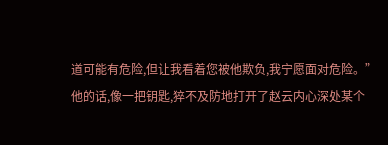道可能有危险,但让我看着您被他欺负,我宁愿面对危险。”
他的话,像一把钥匙,猝不及防地打开了赵云内心深处某个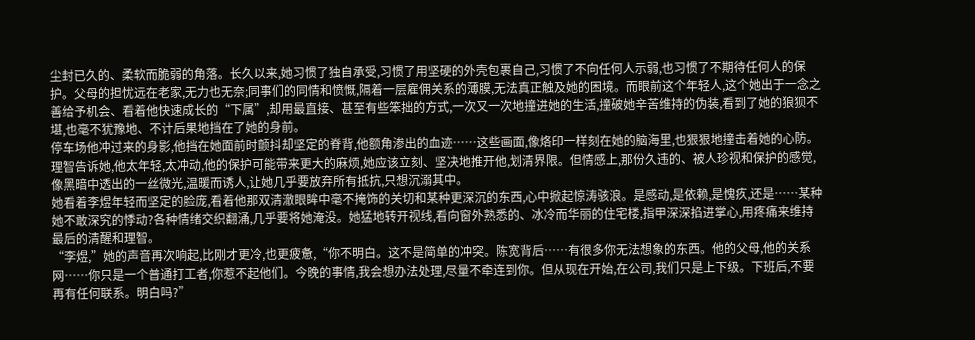尘封已久的、柔软而脆弱的角落。长久以来,她习惯了独自承受,习惯了用坚硬的外壳包裹自己,习惯了不向任何人示弱,也习惯了不期待任何人的保护。父母的担忧远在老家,无力也无奈;同事们的同情和愤慨,隔着一层雇佣关系的薄膜,无法真正触及她的困境。而眼前这个年轻人,这个她出于一念之善给予机会、看着他快速成长的“下属”,却用最直接、甚至有些笨拙的方式,一次又一次地撞进她的生活,撞破她辛苦维持的伪装,看到了她的狼狈不堪,也毫不犹豫地、不计后果地挡在了她的身前。
停车场他冲过来的身影,他挡在她面前时颤抖却坚定的脊背,他额角渗出的血迹……这些画面,像烙印一样刻在她的脑海里,也狠狠地撞击着她的心防。理智告诉她,他太年轻,太冲动,他的保护可能带来更大的麻烦,她应该立刻、坚决地推开他,划清界限。但情感上,那份久违的、被人珍视和保护的感觉,像黑暗中透出的一丝微光,温暖而诱人,让她几乎要放弃所有抵抗,只想沉溺其中。
她看着李煜年轻而坚定的脸庞,看着他那双清澈眼眸中毫不掩饰的关切和某种更深沉的东西,心中掀起惊涛骇浪。是感动,是依赖,是愧疚,还是……某种她不敢深究的悸动?各种情绪交织翻涌,几乎要将她淹没。她猛地转开视线,看向窗外熟悉的、冰冷而华丽的住宅楼,指甲深深掐进掌心,用疼痛来维持最后的清醒和理智。
“李煜,”她的声音再次响起,比刚才更冷,也更疲惫,“你不明白。这不是简单的冲突。陈宽背后……有很多你无法想象的东西。他的父母,他的关系网……你只是一个普通打工者,你惹不起他们。今晚的事情,我会想办法处理,尽量不牵连到你。但从现在开始,在公司,我们只是上下级。下班后,不要再有任何联系。明白吗?”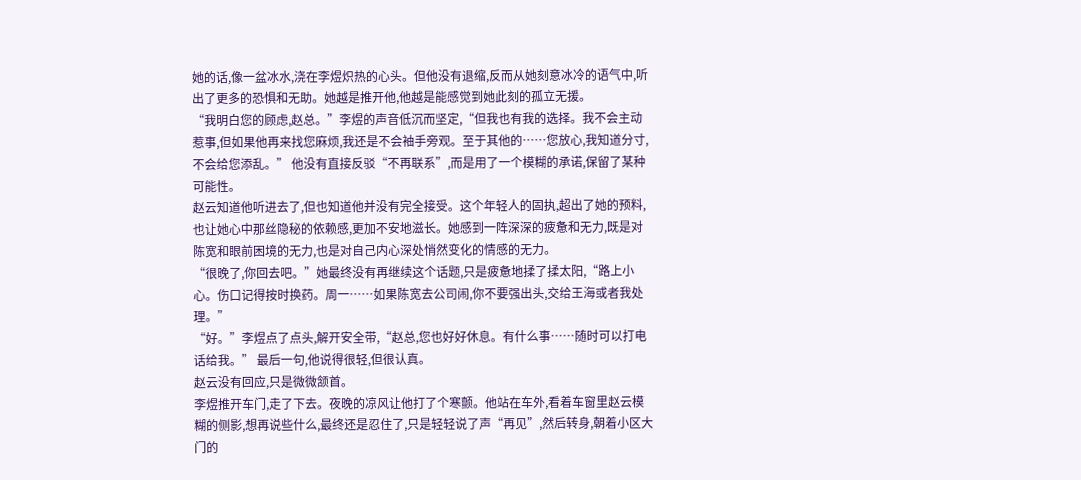她的话,像一盆冰水,浇在李煜炽热的心头。但他没有退缩,反而从她刻意冰冷的语气中,听出了更多的恐惧和无助。她越是推开他,他越是能感觉到她此刻的孤立无援。
“我明白您的顾虑,赵总。”李煜的声音低沉而坚定,“但我也有我的选择。我不会主动惹事,但如果他再来找您麻烦,我还是不会袖手旁观。至于其他的……您放心,我知道分寸,不会给您添乱。” 他没有直接反驳“不再联系”,而是用了一个模糊的承诺,保留了某种可能性。
赵云知道他听进去了,但也知道他并没有完全接受。这个年轻人的固执,超出了她的预料,也让她心中那丝隐秘的依赖感,更加不安地滋长。她感到一阵深深的疲惫和无力,既是对陈宽和眼前困境的无力,也是对自己内心深处悄然变化的情感的无力。
“很晚了,你回去吧。”她最终没有再继续这个话题,只是疲惫地揉了揉太阳,“路上小心。伤口记得按时换药。周一……如果陈宽去公司闹,你不要强出头,交给王海或者我处理。”
“好。”李煜点了点头,解开安全带,“赵总,您也好好休息。有什么事……随时可以打电话给我。” 最后一句,他说得很轻,但很认真。
赵云没有回应,只是微微颔首。
李煜推开车门,走了下去。夜晚的凉风让他打了个寒颤。他站在车外,看着车窗里赵云模糊的侧影,想再说些什么,最终还是忍住了,只是轻轻说了声“再见”,然后转身,朝着小区大门的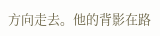方向走去。他的背影在路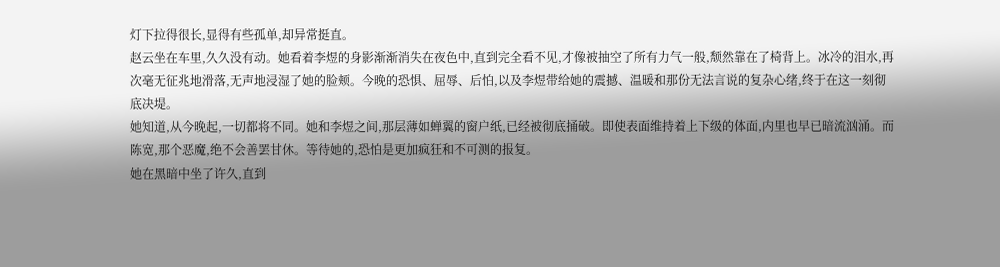灯下拉得很长,显得有些孤单,却异常挺直。
赵云坐在车里,久久没有动。她看着李煜的身影渐渐消失在夜色中,直到完全看不见,才像被抽空了所有力气一般,颓然靠在了椅背上。冰冷的泪水,再次毫无征兆地滑落,无声地浸湿了她的脸颊。今晚的恐惧、屈辱、后怕,以及李煜带给她的震撼、温暖和那份无法言说的复杂心绪,终于在这一刻彻底决堤。
她知道,从今晚起,一切都将不同。她和李煜之间,那层薄如蝉翼的窗户纸,已经被彻底捅破。即使表面维持着上下级的体面,内里也早已暗流汹涌。而陈宽,那个恶魔,绝不会善罢甘休。等待她的,恐怕是更加疯狂和不可测的报复。
她在黑暗中坐了许久,直到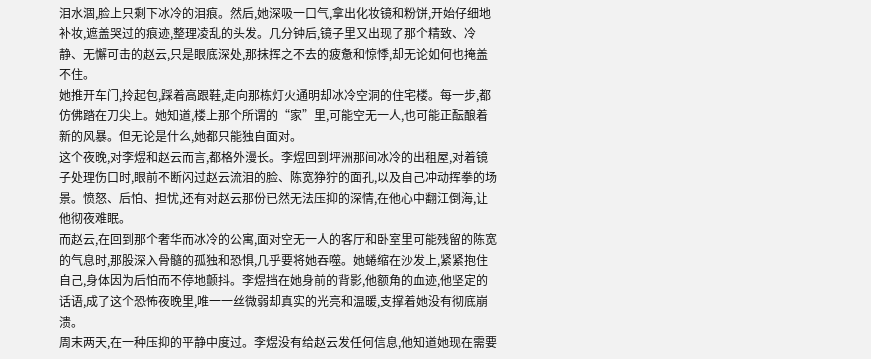泪水涸,脸上只剩下冰冷的泪痕。然后,她深吸一口气,拿出化妆镜和粉饼,开始仔细地补妆,遮盖哭过的痕迹,整理凌乱的头发。几分钟后,镜子里又出现了那个精致、冷静、无懈可击的赵云,只是眼底深处,那抹挥之不去的疲惫和惊悸,却无论如何也掩盖不住。
她推开车门,拎起包,踩着高跟鞋,走向那栋灯火通明却冰冷空洞的住宅楼。每一步,都仿佛踏在刀尖上。她知道,楼上那个所谓的“家”里,可能空无一人,也可能正酝酿着新的风暴。但无论是什么,她都只能独自面对。
这个夜晚,对李煜和赵云而言,都格外漫长。李煜回到坪洲那间冰冷的出租屋,对着镜子处理伤口时,眼前不断闪过赵云流泪的脸、陈宽狰狞的面孔,以及自己冲动挥拳的场景。愤怒、后怕、担忧,还有对赵云那份已然无法压抑的深情,在他心中翻江倒海,让他彻夜难眠。
而赵云,在回到那个奢华而冰冷的公寓,面对空无一人的客厅和卧室里可能残留的陈宽的气息时,那股深入骨髓的孤独和恐惧,几乎要将她吞噬。她蜷缩在沙发上,紧紧抱住自己,身体因为后怕而不停地颤抖。李煜挡在她身前的背影,他额角的血迹,他坚定的话语,成了这个恐怖夜晚里,唯一一丝微弱却真实的光亮和温暖,支撑着她没有彻底崩溃。
周末两天,在一种压抑的平静中度过。李煜没有给赵云发任何信息,他知道她现在需要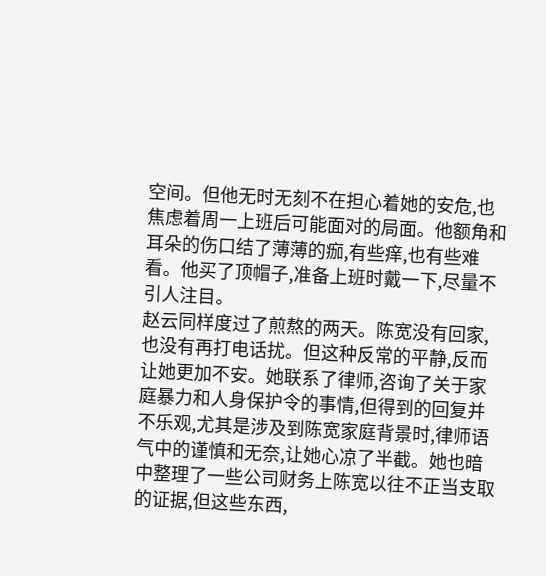空间。但他无时无刻不在担心着她的安危,也焦虑着周一上班后可能面对的局面。他额角和耳朵的伤口结了薄薄的痂,有些痒,也有些难看。他买了顶帽子,准备上班时戴一下,尽量不引人注目。
赵云同样度过了煎熬的两天。陈宽没有回家,也没有再打电话扰。但这种反常的平静,反而让她更加不安。她联系了律师,咨询了关于家庭暴力和人身保护令的事情,但得到的回复并不乐观,尤其是涉及到陈宽家庭背景时,律师语气中的谨慎和无奈,让她心凉了半截。她也暗中整理了一些公司财务上陈宽以往不正当支取的证据,但这些东西,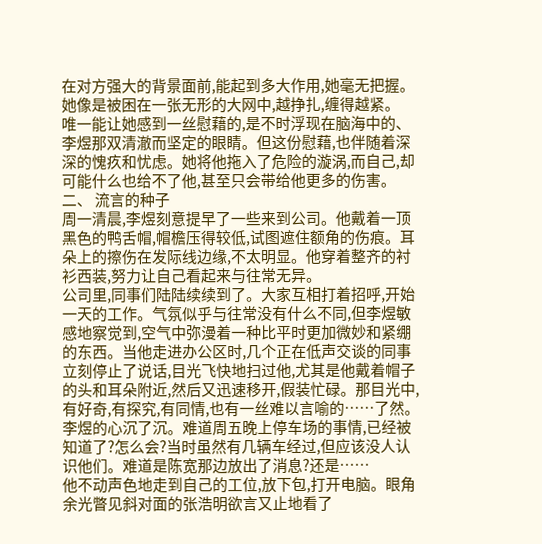在对方强大的背景面前,能起到多大作用,她毫无把握。她像是被困在一张无形的大网中,越挣扎,缠得越紧。
唯一能让她感到一丝慰藉的,是不时浮现在脑海中的、李煜那双清澈而坚定的眼睛。但这份慰藉,也伴随着深深的愧疚和忧虑。她将他拖入了危险的漩涡,而自己,却可能什么也给不了他,甚至只会带给他更多的伤害。
二、 流言的种子
周一清晨,李煜刻意提早了一些来到公司。他戴着一顶黑色的鸭舌帽,帽檐压得较低,试图遮住额角的伤痕。耳朵上的擦伤在发际线边缘,不太明显。他穿着整齐的衬衫西装,努力让自己看起来与往常无异。
公司里,同事们陆陆续续到了。大家互相打着招呼,开始一天的工作。气氛似乎与往常没有什么不同,但李煜敏感地察觉到,空气中弥漫着一种比平时更加微妙和紧绷的东西。当他走进办公区时,几个正在低声交谈的同事立刻停止了说话,目光飞快地扫过他,尤其是他戴着帽子的头和耳朵附近,然后又迅速移开,假装忙碌。那目光中,有好奇,有探究,有同情,也有一丝难以言喻的……了然。
李煜的心沉了沉。难道周五晚上停车场的事情,已经被知道了?怎么会?当时虽然有几辆车经过,但应该没人认识他们。难道是陈宽那边放出了消息?还是……
他不动声色地走到自己的工位,放下包,打开电脑。眼角余光瞥见斜对面的张浩明欲言又止地看了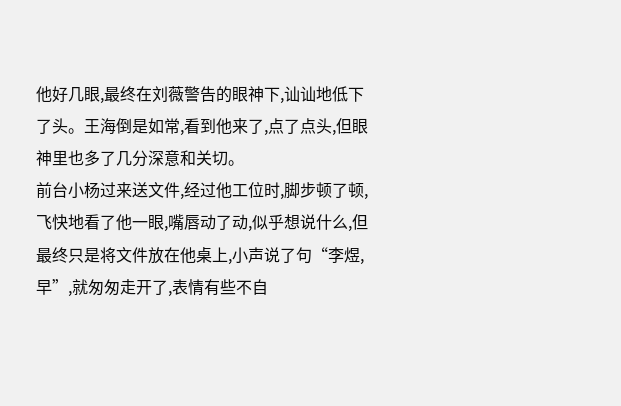他好几眼,最终在刘薇警告的眼神下,讪讪地低下了头。王海倒是如常,看到他来了,点了点头,但眼神里也多了几分深意和关切。
前台小杨过来送文件,经过他工位时,脚步顿了顿,飞快地看了他一眼,嘴唇动了动,似乎想说什么,但最终只是将文件放在他桌上,小声说了句“李煜,早”,就匆匆走开了,表情有些不自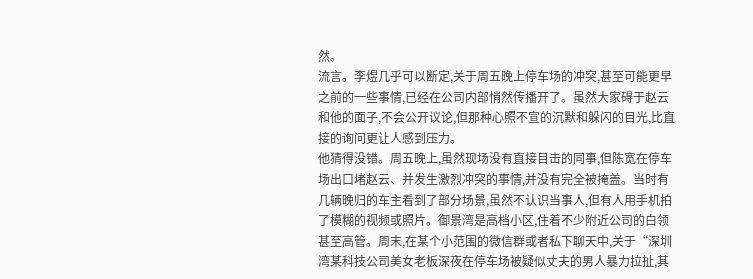然。
流言。李煜几乎可以断定,关于周五晚上停车场的冲突,甚至可能更早之前的一些事情,已经在公司内部悄然传播开了。虽然大家碍于赵云和他的面子,不会公开议论,但那种心照不宣的沉默和躲闪的目光,比直接的询问更让人感到压力。
他猜得没错。周五晚上,虽然现场没有直接目击的同事,但陈宽在停车场出口堵赵云、并发生激烈冲突的事情,并没有完全被掩盖。当时有几辆晚归的车主看到了部分场景,虽然不认识当事人,但有人用手机拍了模糊的视频或照片。御景湾是高档小区,住着不少附近公司的白领甚至高管。周末,在某个小范围的微信群或者私下聊天中,关于“深圳湾某科技公司美女老板深夜在停车场被疑似丈夫的男人暴力拉扯,其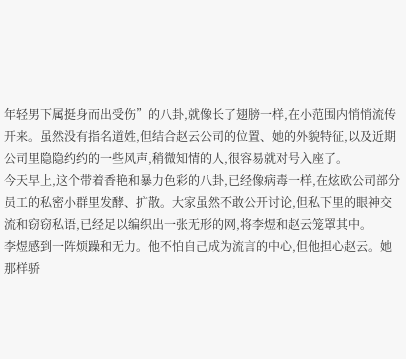年轻男下属挺身而出受伤”的八卦,就像长了翅膀一样,在小范围内悄悄流传开来。虽然没有指名道姓,但结合赵云公司的位置、她的外貌特征,以及近期公司里隐隐约约的一些风声,稍微知情的人,很容易就对号入座了。
今天早上,这个带着香艳和暴力色彩的八卦,已经像病毒一样,在炫欧公司部分员工的私密小群里发酵、扩散。大家虽然不敢公开讨论,但私下里的眼神交流和窃窃私语,已经足以编织出一张无形的网,将李煜和赵云笼罩其中。
李煜感到一阵烦躁和无力。他不怕自己成为流言的中心,但他担心赵云。她那样骄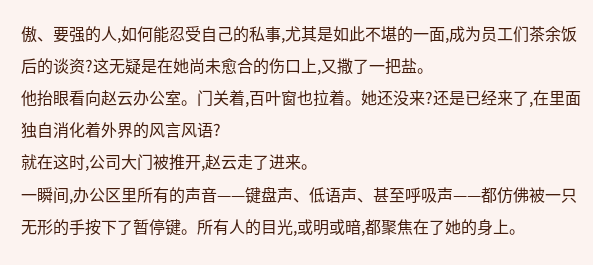傲、要强的人,如何能忍受自己的私事,尤其是如此不堪的一面,成为员工们茶余饭后的谈资?这无疑是在她尚未愈合的伤口上,又撒了一把盐。
他抬眼看向赵云办公室。门关着,百叶窗也拉着。她还没来?还是已经来了,在里面独自消化着外界的风言风语?
就在这时,公司大门被推开,赵云走了进来。
一瞬间,办公区里所有的声音——键盘声、低语声、甚至呼吸声——都仿佛被一只无形的手按下了暂停键。所有人的目光,或明或暗,都聚焦在了她的身上。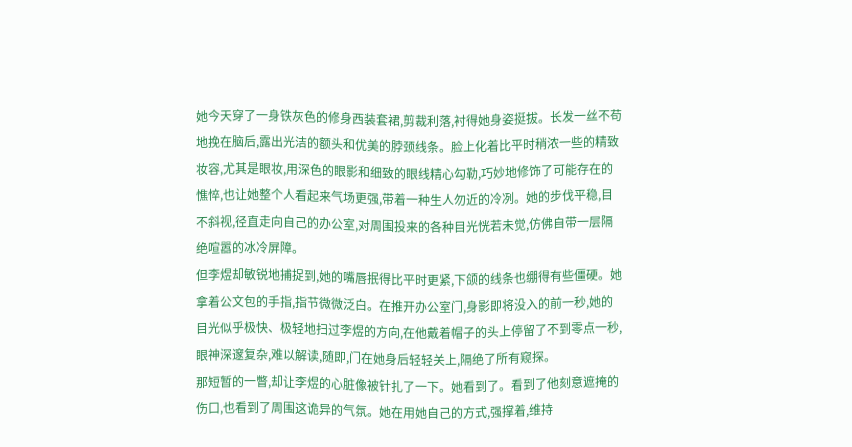她今天穿了一身铁灰色的修身西装套裙,剪裁利落,衬得她身姿挺拔。长发一丝不苟地挽在脑后,露出光洁的额头和优美的脖颈线条。脸上化着比平时稍浓一些的精致妆容,尤其是眼妆,用深色的眼影和细致的眼线精心勾勒,巧妙地修饰了可能存在的憔悴,也让她整个人看起来气场更强,带着一种生人勿近的冷冽。她的步伐平稳,目不斜视,径直走向自己的办公室,对周围投来的各种目光恍若未觉,仿佛自带一层隔绝喧嚣的冰冷屏障。
但李煜却敏锐地捕捉到,她的嘴唇抿得比平时更紧,下颌的线条也绷得有些僵硬。她拿着公文包的手指,指节微微泛白。在推开办公室门,身影即将没入的前一秒,她的目光似乎极快、极轻地扫过李煜的方向,在他戴着帽子的头上停留了不到零点一秒,眼神深邃复杂,难以解读,随即,门在她身后轻轻关上,隔绝了所有窥探。
那短暂的一瞥,却让李煜的心脏像被针扎了一下。她看到了。看到了他刻意遮掩的伤口,也看到了周围这诡异的气氛。她在用她自己的方式,强撑着,维持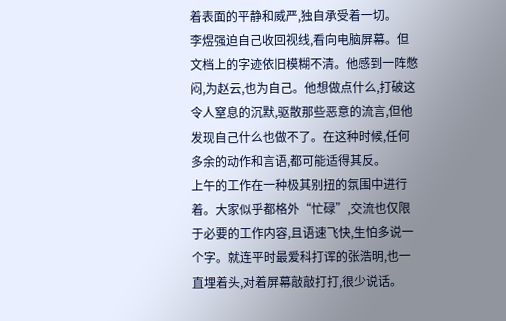着表面的平静和威严,独自承受着一切。
李煜强迫自己收回视线,看向电脑屏幕。但文档上的字迹依旧模糊不清。他感到一阵憋闷,为赵云,也为自己。他想做点什么,打破这令人窒息的沉默,驱散那些恶意的流言,但他发现自己什么也做不了。在这种时候,任何多余的动作和言语,都可能适得其反。
上午的工作在一种极其别扭的氛围中进行着。大家似乎都格外“忙碌”,交流也仅限于必要的工作内容,且语速飞快,生怕多说一个字。就连平时最爱科打诨的张浩明,也一直埋着头,对着屏幕敲敲打打,很少说话。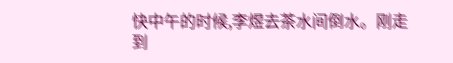快中午的时候,李煜去茶水间倒水。刚走到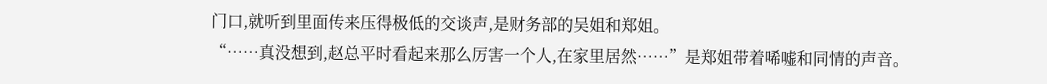门口,就听到里面传来压得极低的交谈声,是财务部的吴姐和郑姐。
“……真没想到,赵总平时看起来那么厉害一个人,在家里居然……”是郑姐带着唏嘘和同情的声音。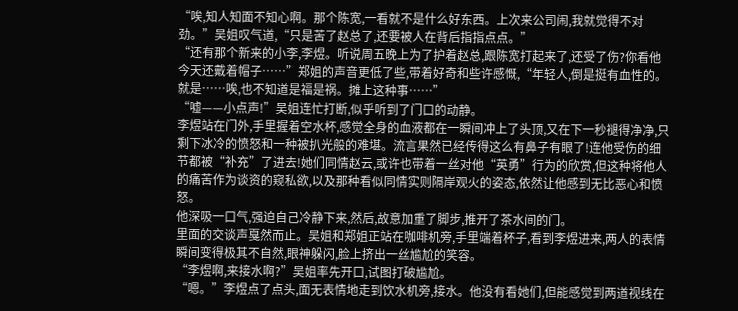“唉,知人知面不知心啊。那个陈宽,一看就不是什么好东西。上次来公司闹,我就觉得不对劲。”吴姐叹气道,“只是苦了赵总了,还要被人在背后指指点点。”
“还有那个新来的小李,李煜。听说周五晚上为了护着赵总,跟陈宽打起来了,还受了伤?你看他今天还戴着帽子……”郑姐的声音更低了些,带着好奇和些许感慨,“年轻人,倒是挺有血性的。就是……唉,也不知道是福是祸。摊上这种事……”
“嘘——小点声!”吴姐连忙打断,似乎听到了门口的动静。
李煜站在门外,手里握着空水杯,感觉全身的血液都在一瞬间冲上了头顶,又在下一秒褪得净净,只剩下冰冷的愤怒和一种被扒光般的难堪。流言果然已经传得这么有鼻子有眼了!连他受伤的细节都被“补充”了进去!她们同情赵云,或许也带着一丝对他“英勇”行为的欣赏,但这种将他人的痛苦作为谈资的窥私欲,以及那种看似同情实则隔岸观火的姿态,依然让他感到无比恶心和愤怒。
他深吸一口气,强迫自己冷静下来,然后,故意加重了脚步,推开了茶水间的门。
里面的交谈声戛然而止。吴姐和郑姐正站在咖啡机旁,手里端着杯子,看到李煜进来,两人的表情瞬间变得极其不自然,眼神躲闪,脸上挤出一丝尴尬的笑容。
“李煜啊,来接水啊?”吴姐率先开口,试图打破尴尬。
“嗯。”李煜点了点头,面无表情地走到饮水机旁,接水。他没有看她们,但能感觉到两道视线在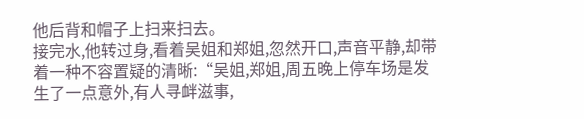他后背和帽子上扫来扫去。
接完水,他转过身,看着吴姐和郑姐,忽然开口,声音平静,却带着一种不容置疑的清晰:“吴姐,郑姐,周五晚上停车场是发生了一点意外,有人寻衅滋事,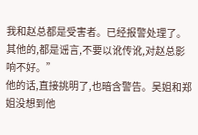我和赵总都是受害者。已经报警处理了。其他的,都是谣言,不要以讹传讹,对赵总影响不好。”
他的话,直接挑明了,也暗含警告。吴姐和郑姐没想到他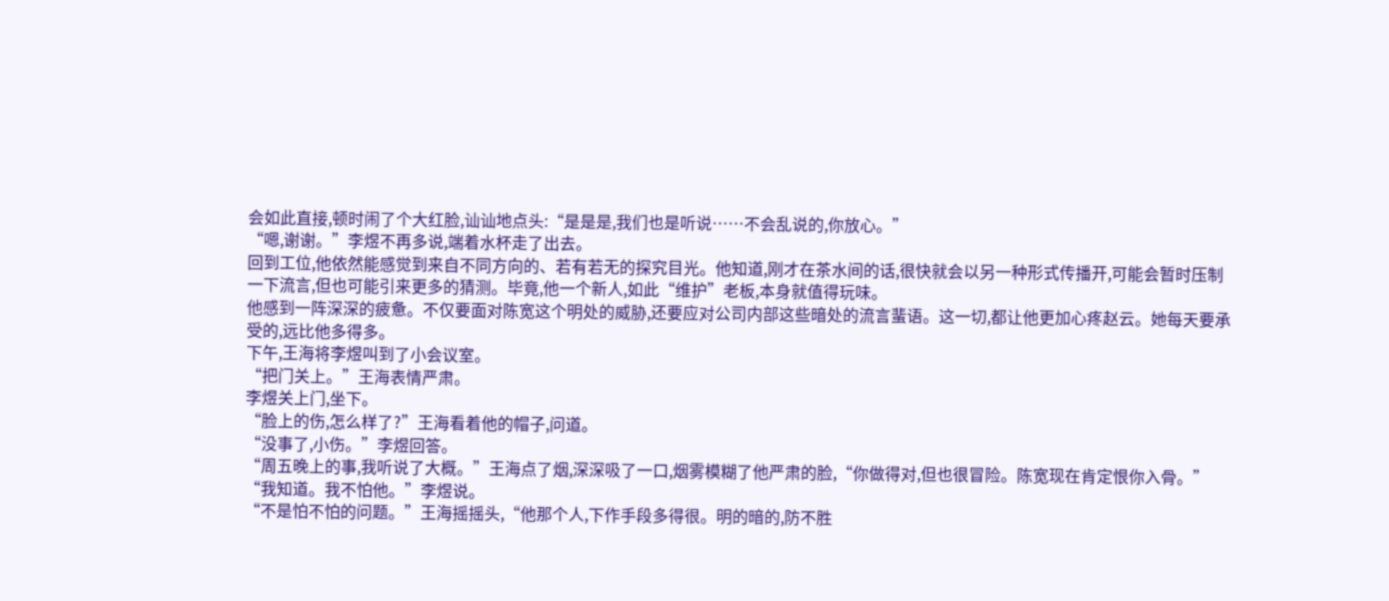会如此直接,顿时闹了个大红脸,讪讪地点头:“是是是,我们也是听说……不会乱说的,你放心。”
“嗯,谢谢。”李煜不再多说,端着水杯走了出去。
回到工位,他依然能感觉到来自不同方向的、若有若无的探究目光。他知道,刚才在茶水间的话,很快就会以另一种形式传播开,可能会暂时压制一下流言,但也可能引来更多的猜测。毕竟,他一个新人,如此“维护”老板,本身就值得玩味。
他感到一阵深深的疲惫。不仅要面对陈宽这个明处的威胁,还要应对公司内部这些暗处的流言蜚语。这一切,都让他更加心疼赵云。她每天要承受的,远比他多得多。
下午,王海将李煜叫到了小会议室。
“把门关上。”王海表情严肃。
李煜关上门,坐下。
“脸上的伤,怎么样了?”王海看着他的帽子,问道。
“没事了,小伤。”李煜回答。
“周五晚上的事,我听说了大概。”王海点了烟,深深吸了一口,烟雾模糊了他严肃的脸,“你做得对,但也很冒险。陈宽现在肯定恨你入骨。”
“我知道。我不怕他。”李煜说。
“不是怕不怕的问题。”王海摇摇头,“他那个人,下作手段多得很。明的暗的,防不胜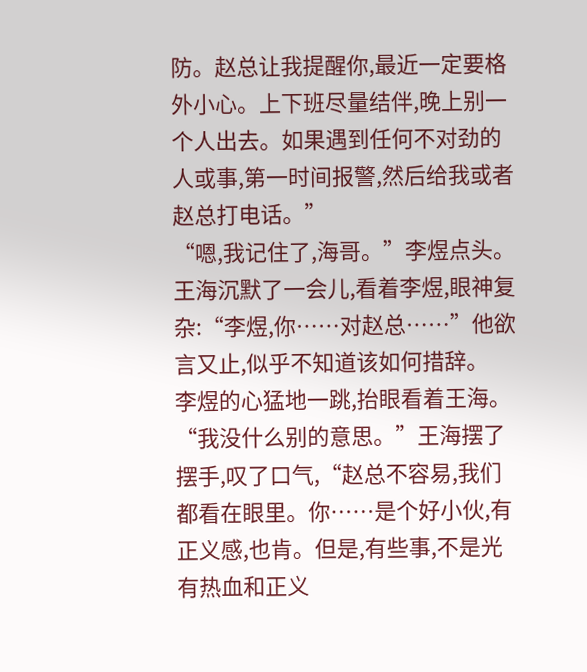防。赵总让我提醒你,最近一定要格外小心。上下班尽量结伴,晚上别一个人出去。如果遇到任何不对劲的人或事,第一时间报警,然后给我或者赵总打电话。”
“嗯,我记住了,海哥。”李煜点头。
王海沉默了一会儿,看着李煜,眼神复杂:“李煜,你……对赵总……”他欲言又止,似乎不知道该如何措辞。
李煜的心猛地一跳,抬眼看着王海。
“我没什么别的意思。”王海摆了摆手,叹了口气,“赵总不容易,我们都看在眼里。你……是个好小伙,有正义感,也肯。但是,有些事,不是光有热血和正义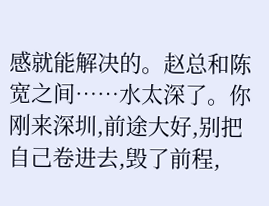感就能解决的。赵总和陈宽之间……水太深了。你刚来深圳,前途大好,别把自己卷进去,毁了前程,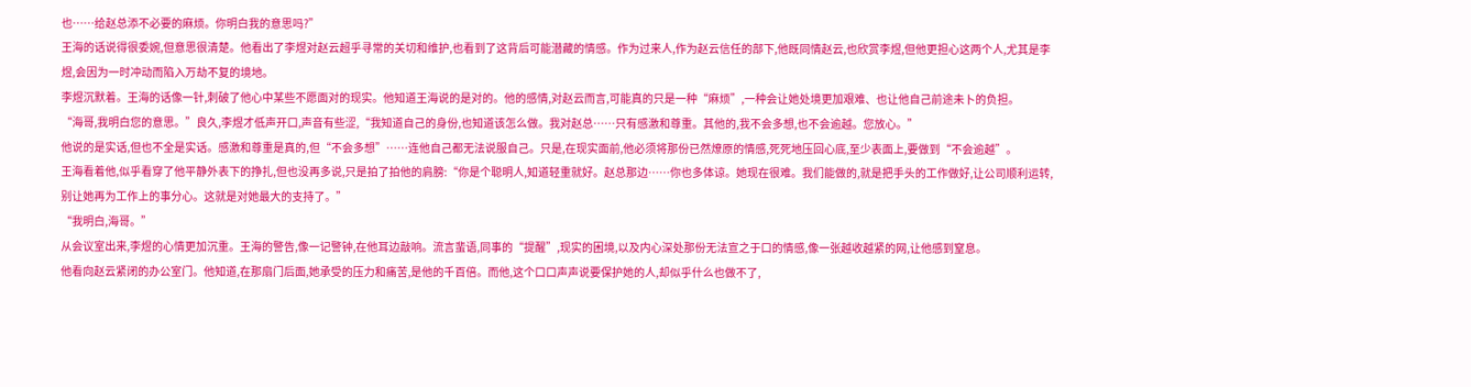也……给赵总添不必要的麻烦。你明白我的意思吗?”
王海的话说得很委婉,但意思很清楚。他看出了李煜对赵云超乎寻常的关切和维护,也看到了这背后可能潜藏的情感。作为过来人,作为赵云信任的部下,他既同情赵云,也欣赏李煜,但他更担心这两个人,尤其是李煜,会因为一时冲动而陷入万劫不复的境地。
李煜沉默着。王海的话像一针,刺破了他心中某些不愿面对的现实。他知道王海说的是对的。他的感情,对赵云而言,可能真的只是一种“麻烦”,一种会让她处境更加艰难、也让他自己前途未卜的负担。
“海哥,我明白您的意思。”良久,李煜才低声开口,声音有些涩,“我知道自己的身份,也知道该怎么做。我对赵总……只有感激和尊重。其他的,我不会多想,也不会逾越。您放心。”
他说的是实话,但也不全是实话。感激和尊重是真的,但“不会多想”……连他自己都无法说服自己。只是,在现实面前,他必须将那份已然燎原的情感,死死地压回心底,至少表面上,要做到“不会逾越”。
王海看着他,似乎看穿了他平静外表下的挣扎,但也没再多说,只是拍了拍他的肩膀:“你是个聪明人,知道轻重就好。赵总那边……你也多体谅。她现在很难。我们能做的,就是把手头的工作做好,让公司顺利运转,别让她再为工作上的事分心。这就是对她最大的支持了。”
“我明白,海哥。”
从会议室出来,李煜的心情更加沉重。王海的警告,像一记警钟,在他耳边敲响。流言蜚语,同事的“提醒”,现实的困境,以及内心深处那份无法宣之于口的情感,像一张越收越紧的网,让他感到窒息。
他看向赵云紧闭的办公室门。他知道,在那扇门后面,她承受的压力和痛苦,是他的千百倍。而他,这个口口声声说要保护她的人,却似乎什么也做不了,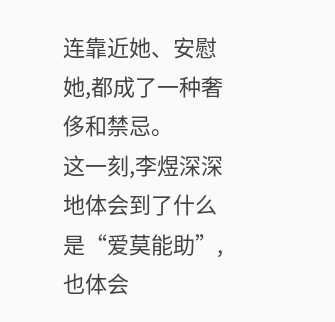连靠近她、安慰她,都成了一种奢侈和禁忌。
这一刻,李煜深深地体会到了什么是“爱莫能助”,也体会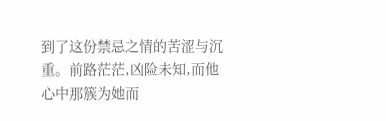到了这份禁忌之情的苦涩与沉重。前路茫茫,凶险未知,而他心中那簇为她而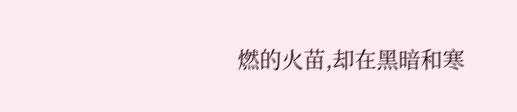燃的火苗,却在黑暗和寒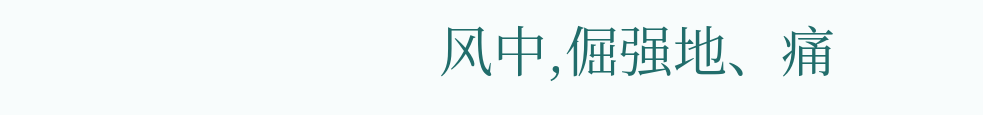风中,倔强地、痛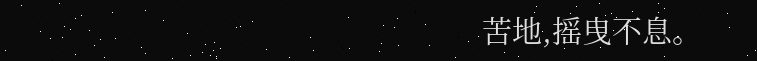苦地,摇曳不息。